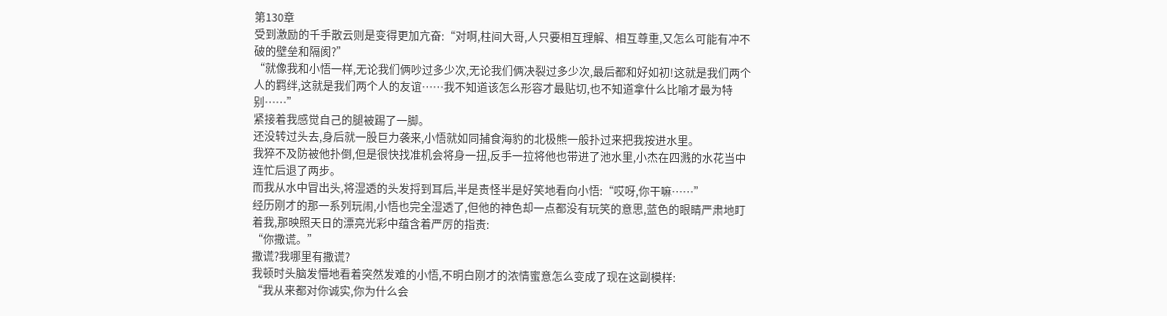第130章
受到激励的千手散云则是变得更加亢奋:“对啊,柱间大哥,人只要相互理解、相互尊重,又怎么可能有冲不破的壁垒和隔阂?”
“就像我和小悟一样,无论我们俩吵过多少次,无论我们俩决裂过多少次,最后都和好如初!这就是我们两个人的羁绊,这就是我们两个人的友谊……我不知道该怎么形容才最贴切,也不知道拿什么比喻才最为特别……”
紧接着我感觉自己的腿被踢了一脚。
还没转过头去,身后就一股巨力袭来,小悟就如同捕食海豹的北极熊一般扑过来把我按进水里。
我猝不及防被他扑倒,但是很快找准机会将身一扭,反手一拉将他也带进了池水里,小杰在四溅的水花当中连忙后退了两步。
而我从水中冒出头,将湿透的头发捋到耳后,半是责怪半是好笑地看向小悟:“哎呀,你干嘛……”
经历刚才的那一系列玩闹,小悟也完全湿透了,但他的神色却一点都没有玩笑的意思,蓝色的眼睛严肃地盯着我,那映照天日的漂亮光彩中蕴含着严厉的指责:
“你撒谎。”
撒谎?我哪里有撒谎?
我顿时头脑发懵地看着突然发难的小悟,不明白刚才的浓情蜜意怎么变成了现在这副模样:
“我从来都对你诚实,你为什么会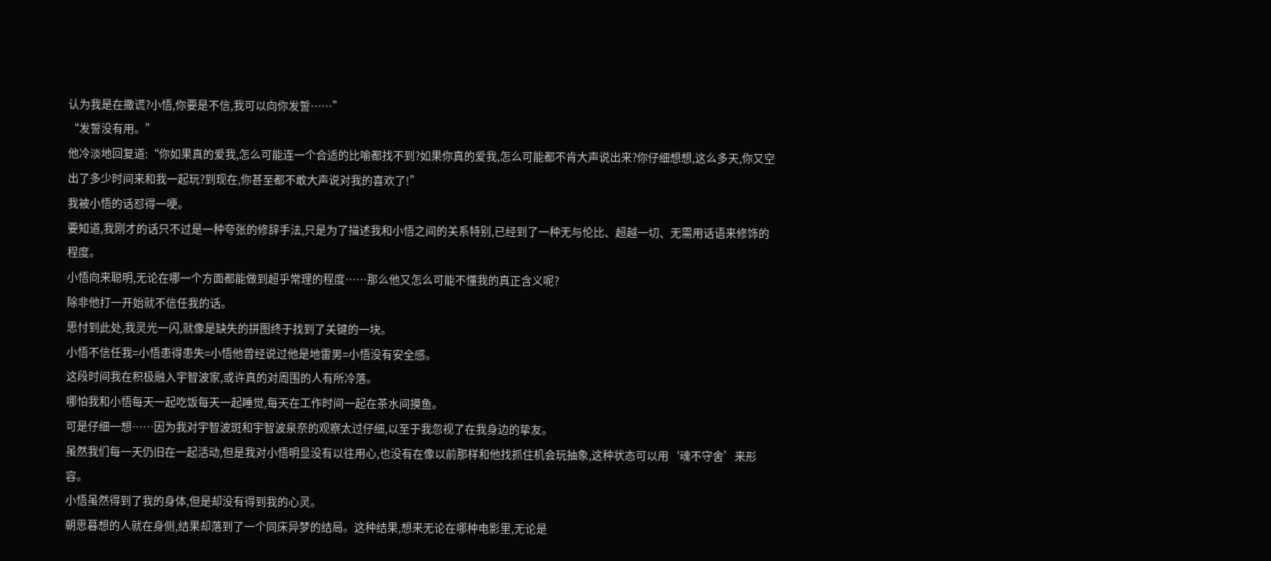认为我是在撒谎?小悟,你要是不信,我可以向你发誓……”
“发誓没有用。”
他冷淡地回复道:“你如果真的爱我,怎么可能连一个合适的比喻都找不到?如果你真的爱我,怎么可能都不肯大声说出来?你仔细想想,这么多天,你又空出了多少时间来和我一起玩?到现在,你甚至都不敢大声说对我的喜欢了!”
我被小悟的话怼得一哽。
要知道,我刚才的话只不过是一种夸张的修辞手法,只是为了描述我和小悟之间的关系特别,已经到了一种无与伦比、超越一切、无需用话语来修饰的程度。
小悟向来聪明,无论在哪一个方面都能做到超乎常理的程度……那么他又怎么可能不懂我的真正含义呢?
除非他打一开始就不信任我的话。
思忖到此处,我灵光一闪,就像是缺失的拼图终于找到了关键的一块。
小悟不信任我=小悟患得患失=小悟他曾经说过他是地雷男=小悟没有安全感。
这段时间我在积极融入宇智波家,或许真的对周围的人有所冷落。
哪怕我和小悟每天一起吃饭每天一起睡觉,每天在工作时间一起在茶水间摸鱼。
可是仔细一想……因为我对宇智波斑和宇智波泉奈的观察太过仔细,以至于我忽视了在我身边的挚友。
虽然我们每一天仍旧在一起活动,但是我对小悟明显没有以往用心,也没有在像以前那样和他找抓住机会玩抽象,这种状态可以用‘魂不守舍’来形容。
小悟虽然得到了我的身体,但是却没有得到我的心灵。
朝思暮想的人就在身侧,结果却落到了一个同床异梦的结局。这种结果,想来无论在哪种电影里,无论是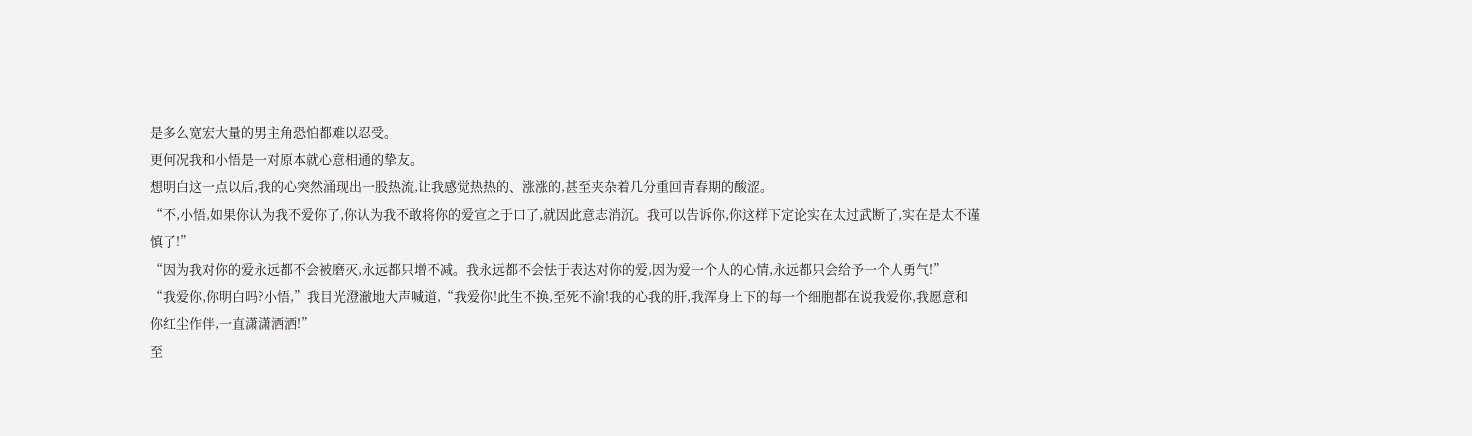是多么宽宏大量的男主角恐怕都难以忍受。
更何况我和小悟是一对原本就心意相通的挚友。
想明白这一点以后,我的心突然涌现出一股热流,让我感觉热热的、涨涨的,甚至夹杂着几分重回青春期的酸涩。
“不,小悟,如果你认为我不爱你了,你认为我不敢将你的爱宣之于口了,就因此意志消沉。我可以告诉你,你这样下定论实在太过武断了,实在是太不谨慎了!”
“因为我对你的爱永远都不会被磨灭,永远都只增不减。我永远都不会怯于表达对你的爱,因为爱一个人的心情,永远都只会给予一个人勇气!”
“我爱你,你明白吗?小悟,”我目光澄澈地大声喊道,“我爱你!此生不换,至死不渝!我的心我的肝,我浑身上下的每一个细胞都在说我爱你,我愿意和你红尘作伴,一直潇潇洒洒!”
至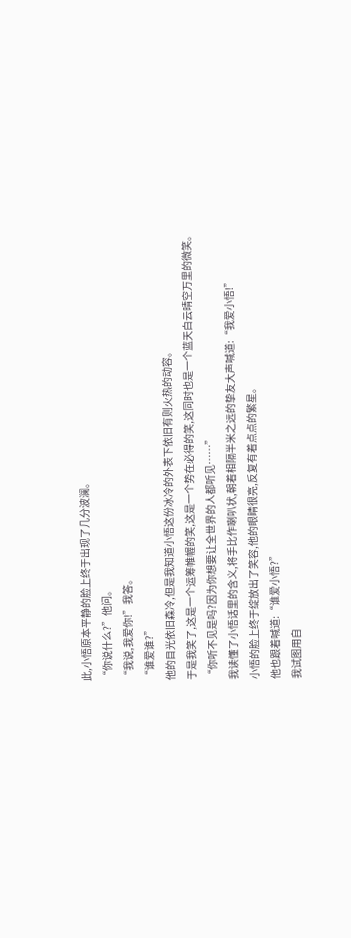此,小悟原本平静的脸上终于出现了几分波澜。
“你说什么?”他问。
“我说,我爱你!”我答。
“谁爱谁?”
他的目光依旧森冷,但是我知道小悟这份冰冷的外表下依旧有则火热的动容。
于是我笑了,这是一个运筹帷幄的笑,这是一个势在必得的笑,这同时也是一个蓝天白云晴空万里的微笑。
“你听不见是吗?因为你想要让全世界的人都听见……”
我读懂了小悟话里的含义,将手比作喇叭状,朝着相隔半米之远的挚友大声喊道:“我爱小悟!”
小悟的脸上终于绽放出了笑容,他的眼睛很亮,反复有着点点的繁星。
他也跟着喊道:“谁爱小悟?”
我试图用自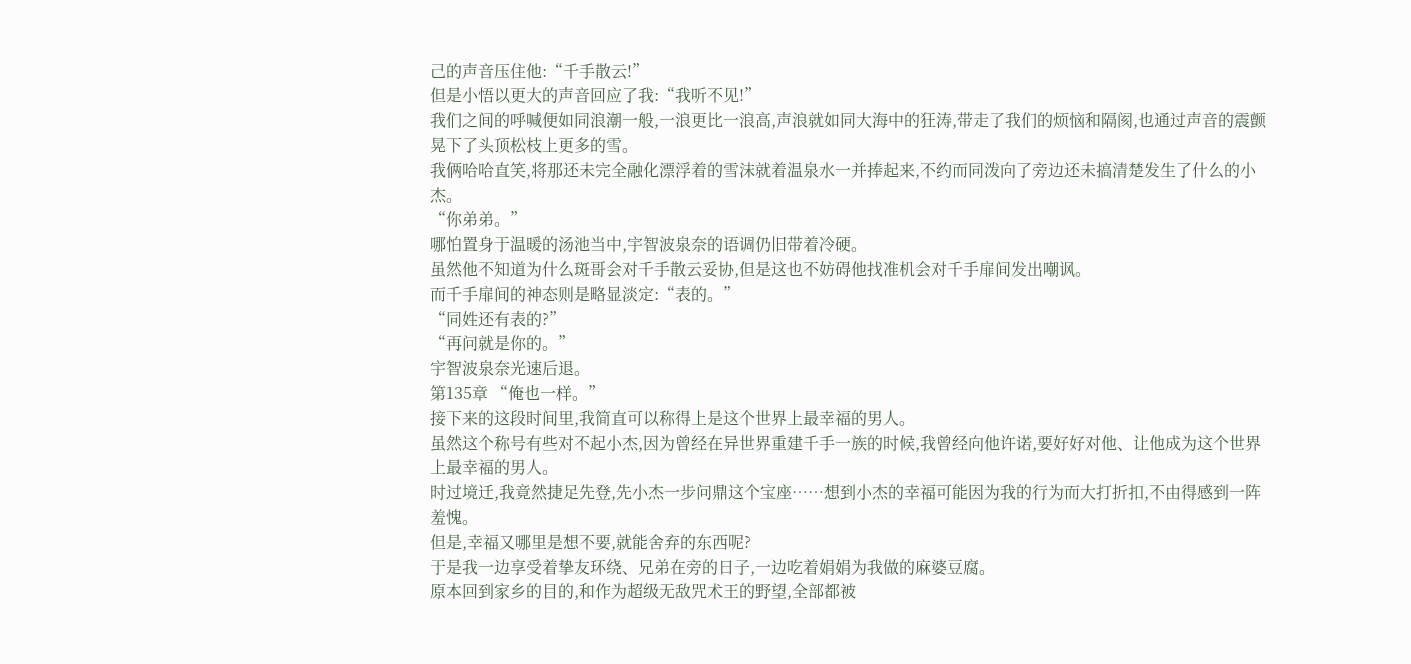己的声音压住他:“千手散云!”
但是小悟以更大的声音回应了我:“我听不见!”
我们之间的呼喊便如同浪潮一般,一浪更比一浪高,声浪就如同大海中的狂涛,带走了我们的烦恼和隔阂,也通过声音的震颤晃下了头顶松枝上更多的雪。
我俩哈哈直笑,将那还未完全融化漂浮着的雪沫就着温泉水一并捧起来,不约而同泼向了旁边还未搞清楚发生了什么的小杰。
“你弟弟。”
哪怕置身于温暖的汤池当中,宇智波泉奈的语调仍旧带着冷硬。
虽然他不知道为什么斑哥会对千手散云妥协,但是这也不妨碍他找准机会对千手扉间发出嘲讽。
而千手扉间的神态则是略显淡定:“表的。”
“同姓还有表的?”
“再问就是你的。”
宇智波泉奈光速后退。
第135章 “俺也一样。”
接下来的这段时间里,我简直可以称得上是这个世界上最幸福的男人。
虽然这个称号有些对不起小杰,因为曾经在异世界重建千手一族的时候,我曾经向他许诺,要好好对他、让他成为这个世界上最幸福的男人。
时过境迁,我竟然捷足先登,先小杰一步问鼎这个宝座……想到小杰的幸福可能因为我的行为而大打折扣,不由得感到一阵羞愧。
但是,幸福又哪里是想不要,就能舍弃的东西呢?
于是我一边享受着挚友环绕、兄弟在旁的日子,一边吃着娟娟为我做的麻婆豆腐。
原本回到家乡的目的,和作为超级无敌咒术王的野望,全部都被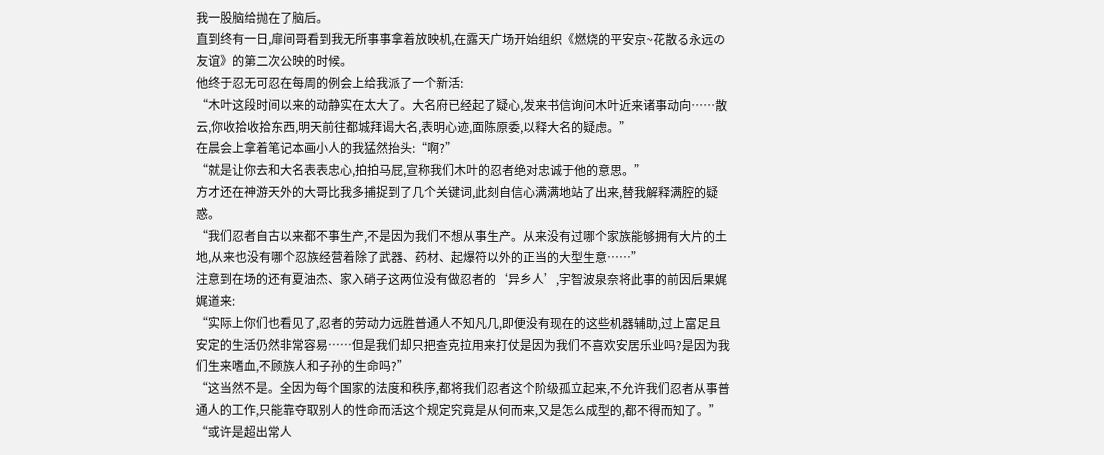我一股脑给抛在了脑后。
直到终有一日,扉间哥看到我无所事事拿着放映机,在露天广场开始组织《燃烧的平安京~花散る永远の友谊》的第二次公映的时候。
他终于忍无可忍在每周的例会上给我派了一个新活:
“木叶这段时间以来的动静实在太大了。大名府已经起了疑心,发来书信询问木叶近来诸事动向……散云,你收拾收拾东西,明天前往都城拜谒大名,表明心迹,面陈原委,以释大名的疑虑。”
在晨会上拿着笔记本画小人的我猛然抬头:“啊?”
“就是让你去和大名表表忠心,拍拍马屁,宣称我们木叶的忍者绝对忠诚于他的意思。”
方才还在神游天外的大哥比我多捕捉到了几个关键词,此刻自信心满满地站了出来,替我解释满腔的疑惑。
“我们忍者自古以来都不事生产,不是因为我们不想从事生产。从来没有过哪个家族能够拥有大片的土地,从来也没有哪个忍族经营着除了武器、药材、起爆符以外的正当的大型生意……”
注意到在场的还有夏油杰、家入硝子这两位没有做忍者的‘异乡人’,宇智波泉奈将此事的前因后果娓娓道来:
“实际上你们也看见了,忍者的劳动力远胜普通人不知凡几,即便没有现在的这些机器辅助,过上富足且安定的生活仍然非常容易……但是我们却只把查克拉用来打仗是因为我们不喜欢安居乐业吗?是因为我们生来嗜血,不顾族人和子孙的生命吗?”
“这当然不是。全因为每个国家的法度和秩序,都将我们忍者这个阶级孤立起来,不允许我们忍者从事普通人的工作,只能靠夺取别人的性命而活这个规定究竟是从何而来,又是怎么成型的,都不得而知了。”
“或许是超出常人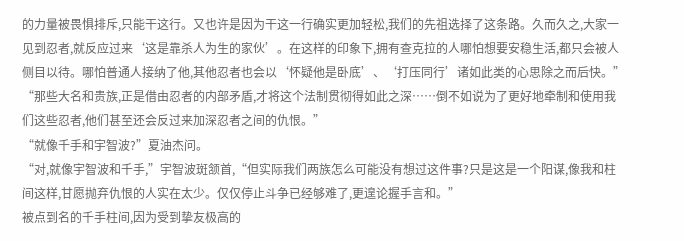的力量被畏惧排斥,只能干这行。又也许是因为干这一行确实更加轻松,我们的先祖选择了这条路。久而久之,大家一见到忍者,就反应过来‘这是靠杀人为生的家伙’。在这样的印象下,拥有查克拉的人哪怕想要安稳生活,都只会被人侧目以待。哪怕普通人接纳了他,其他忍者也会以‘怀疑他是卧底’、‘打压同行’诸如此类的心思除之而后快。”
“那些大名和贵族,正是借由忍者的内部矛盾,才将这个法制贯彻得如此之深……倒不如说为了更好地牵制和使用我们这些忍者,他们甚至还会反过来加深忍者之间的仇恨。”
“就像千手和宇智波?”夏油杰问。
“对,就像宇智波和千手,”宇智波斑颔首,“但实际我们两族怎么可能没有想过这件事?只是这是一个阳谋,像我和柱间这样,甘愿抛弃仇恨的人实在太少。仅仅停止斗争已经够难了,更遑论握手言和。”
被点到名的千手柱间,因为受到挚友极高的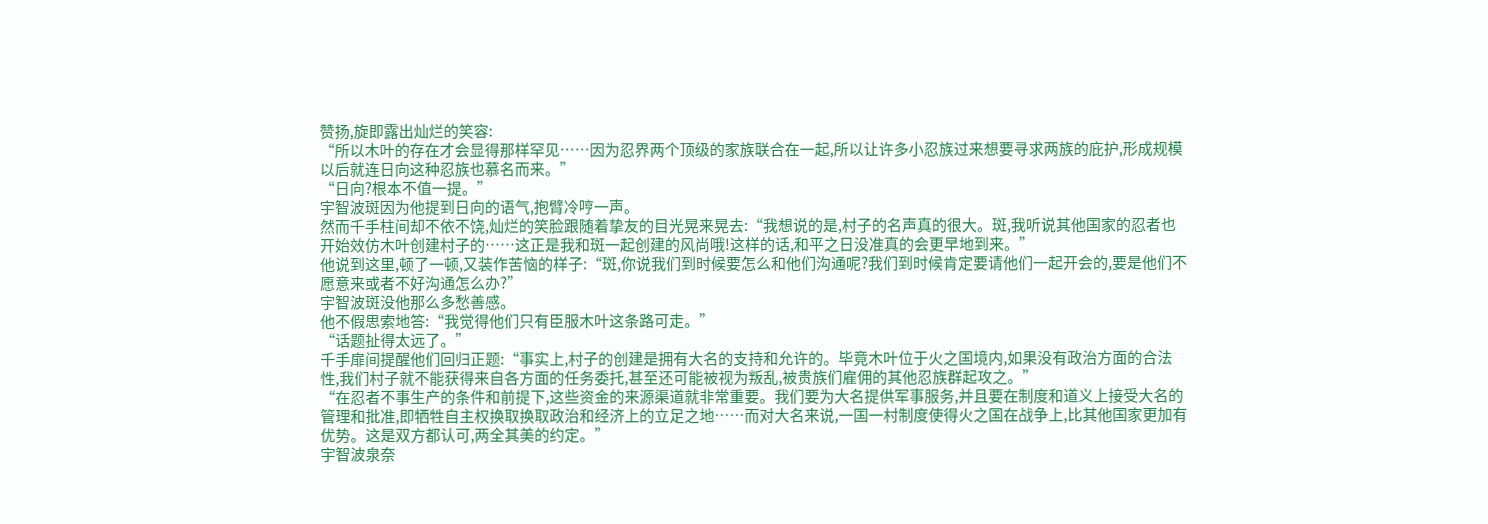赞扬,旋即露出灿烂的笑容:
“所以木叶的存在才会显得那样罕见……因为忍界两个顶级的家族联合在一起,所以让许多小忍族过来想要寻求两族的庇护,形成规模以后就连日向这种忍族也慕名而来。”
“日向?根本不值一提。”
宇智波斑因为他提到日向的语气,抱臂冷哼一声。
然而千手柱间却不依不饶,灿烂的笑脸跟随着挚友的目光晃来晃去:“我想说的是,村子的名声真的很大。斑,我听说其他国家的忍者也开始效仿木叶创建村子的……这正是我和斑一起创建的风尚哦!这样的话,和平之日没准真的会更早地到来。”
他说到这里,顿了一顿,又装作苦恼的样子:“斑,你说我们到时候要怎么和他们沟通呢?我们到时候肯定要请他们一起开会的,要是他们不愿意来或者不好沟通怎么办?”
宇智波斑没他那么多愁善感。
他不假思索地答:“我觉得他们只有臣服木叶这条路可走。”
“话题扯得太远了。”
千手扉间提醒他们回归正题:“事实上,村子的创建是拥有大名的支持和允许的。毕竟木叶位于火之国境内,如果没有政治方面的合法性,我们村子就不能获得来自各方面的任务委托,甚至还可能被视为叛乱,被贵族们雇佣的其他忍族群起攻之。”
“在忍者不事生产的条件和前提下,这些资金的来源渠道就非常重要。我们要为大名提供军事服务,并且要在制度和道义上接受大名的管理和批准,即牺牲自主权换取换取政治和经济上的立足之地……而对大名来说,一国一村制度使得火之国在战争上,比其他国家更加有优势。这是双方都认可,两全其美的约定。”
宇智波泉奈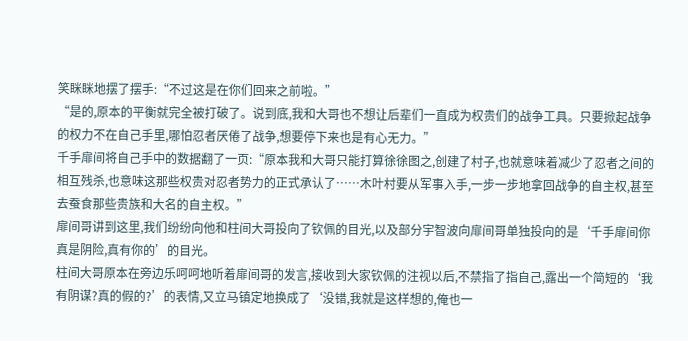笑眯眯地摆了摆手:“不过这是在你们回来之前啦。”
“是的,原本的平衡就完全被打破了。说到底,我和大哥也不想让后辈们一直成为权贵们的战争工具。只要掀起战争的权力不在自己手里,哪怕忍者厌倦了战争,想要停下来也是有心无力。”
千手扉间将自己手中的数据翻了一页:“原本我和大哥只能打算徐徐图之,创建了村子,也就意味着减少了忍者之间的相互残杀,也意味这那些权贵对忍者势力的正式承认了……木叶村要从军事入手,一步一步地拿回战争的自主权,甚至去蚕食那些贵族和大名的自主权。”
扉间哥讲到这里,我们纷纷向他和柱间大哥投向了钦佩的目光,以及部分宇智波向扉间哥单独投向的是‘千手扉间你真是阴险,真有你的’的目光。
柱间大哥原本在旁边乐呵呵地听着扉间哥的发言,接收到大家钦佩的注视以后,不禁指了指自己,露出一个简短的‘我有阴谋?真的假的?’的表情,又立马镇定地换成了‘没错,我就是这样想的,俺也一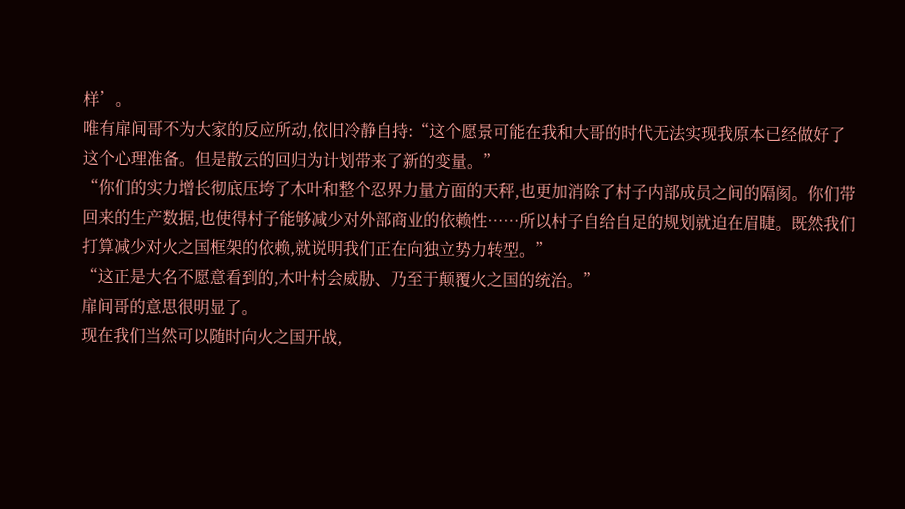样’。
唯有扉间哥不为大家的反应所动,依旧冷静自持:“这个愿景可能在我和大哥的时代无法实现我原本已经做好了这个心理准备。但是散云的回归为计划带来了新的变量。”
“你们的实力增长彻底压垮了木叶和整个忍界力量方面的天秤,也更加消除了村子内部成员之间的隔阂。你们带回来的生产数据,也使得村子能够减少对外部商业的依赖性……所以村子自给自足的规划就迫在眉睫。既然我们打算减少对火之国框架的依赖,就说明我们正在向独立势力转型。”
“这正是大名不愿意看到的,木叶村会威胁、乃至于颠覆火之国的统治。”
扉间哥的意思很明显了。
现在我们当然可以随时向火之国开战,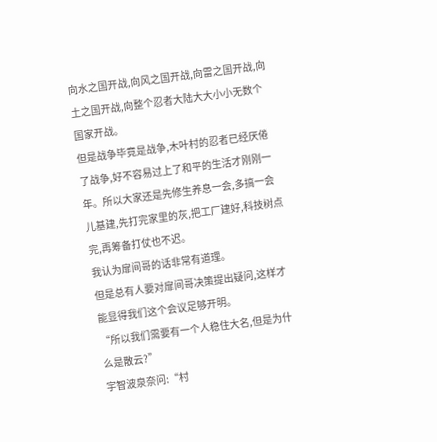向水之国开战,向风之国开战,向雷之国开战,向土之国开战,向整个忍者大陆大大小小无数个国家开战。
但是战争毕竟是战争,木叶村的忍者已经厌倦了战争,好不容易过上了和平的生活才刚刚一年。所以大家还是先修生养息一会,多搞一会儿基建,先打完家里的灰,把工厂建好,科技树点完,再筹备打仗也不迟。
我认为扉间哥的话非常有道理。
但是总有人要对扉间哥决策提出疑问,这样才能显得我们这个会议足够开明。
“所以我们需要有一个人稳住大名,但是为什么是散云?”
宇智波泉奈问:“村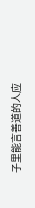子里能言善道的人应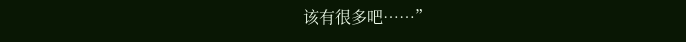该有很多吧……”